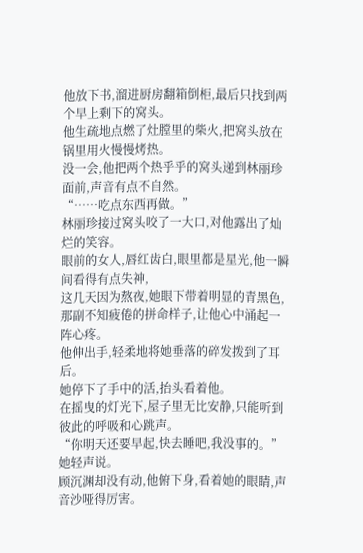他放下书,溜进厨房翻箱倒柜,最后只找到两个早上剩下的窝头。
他生疏地点燃了灶膛里的柴火,把窝头放在锅里用火慢慢烤热。
没一会,他把两个热乎乎的窝头递到林丽珍面前,声音有点不自然。
“……吃点东西再做。”
林丽珍接过窝头咬了一大口,对他露出了灿烂的笑容。
眼前的女人,唇红齿白,眼里都是星光,他一瞬间看得有点失神,
这几天因为熬夜,她眼下带着明显的青黑色,
那副不知疲倦的拼命样子,让他心中涌起一阵心疼。
他伸出手,轻柔地将她垂落的碎发拨到了耳后。
她停下了手中的活,抬头看着他。
在摇曳的灯光下,屋子里无比安静,只能听到彼此的呼吸和心跳声。
“你明天还要早起,快去睡吧,我没事的。”她轻声说。
顾沉渊却没有动,他俯下身,看着她的眼睛,声音沙哑得厉害。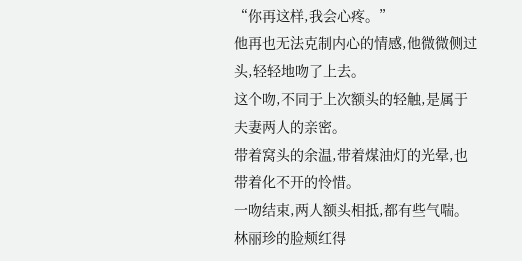“你再这样,我会心疼。”
他再也无法克制内心的情感,他微微侧过头,轻轻地吻了上去。
这个吻,不同于上次额头的轻触,是属于夫妻两人的亲密。
带着窝头的余温,带着煤油灯的光晕,也带着化不开的怜惜。
一吻结束,两人额头相抵,都有些气喘。
林丽珍的脸颊红得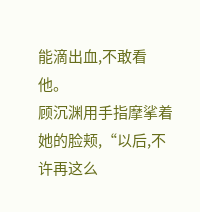能滴出血,不敢看他。
顾沉渊用手指摩挲着她的脸颊,“以后,不许再这么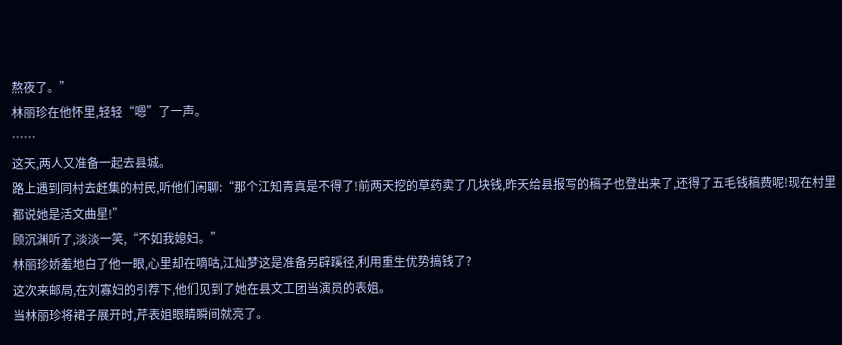熬夜了。”
林丽珍在他怀里,轻轻“嗯”了一声。
……
这天,两人又准备一起去县城。
路上遇到同村去赶集的村民,听他们闲聊:“那个江知青真是不得了!前两天挖的草药卖了几块钱,昨天给县报写的稿子也登出来了,还得了五毛钱稿费呢!现在村里都说她是活文曲星!”
顾沉渊听了,淡淡一笑,“不如我媳妇。”
林丽珍娇羞地白了他一眼,心里却在嘀咕,江灿梦这是准备另辟蹊径,利用重生优势搞钱了?
这次来邮局,在刘寡妇的引荐下,他们见到了她在县文工团当演员的表姐。
当林丽珍将裙子展开时,芹表姐眼睛瞬间就亮了。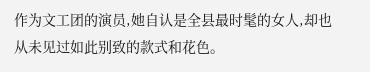作为文工团的演员,她自认是全县最时髦的女人,却也从未见过如此别致的款式和花色。